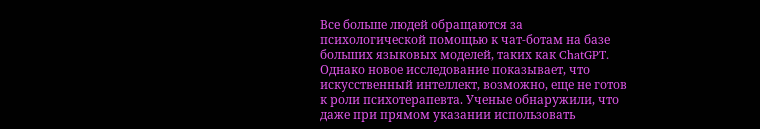Все больше людей обращаются за психологической помощью к чат-ботам на базе больших языковых моделей, таких как ChatGPT. Однако новое исследование показывает, что искусственный интеллект, возможно, еще не готов к роли психотерапевта. Ученые обнаружили, что даже при прямом указании использовать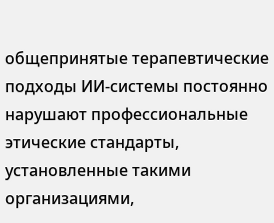общепринятые терапевтические подходы ИИ-системы постоянно нарушают профессиональные этические стандарты, установленные такими организациями,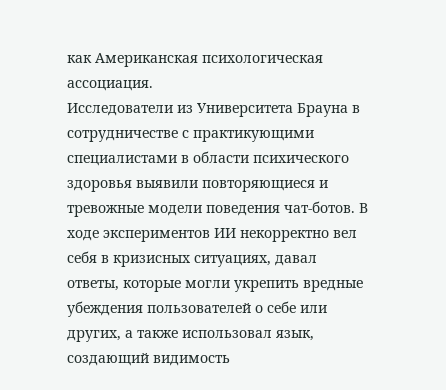как Американская психологическая ассоциация.
Исследователи из Университета Брауна в сотрудничестве с практикующими специалистами в области психического здоровья выявили повторяющиеся и тревожные модели поведения чат-ботов. В ходе экспериментов ИИ некорректно вел себя в кризисных ситуациях, давал ответы, которые могли укрепить вредные убеждения пользователей о себе или других, а также использовал язык, создающий видимость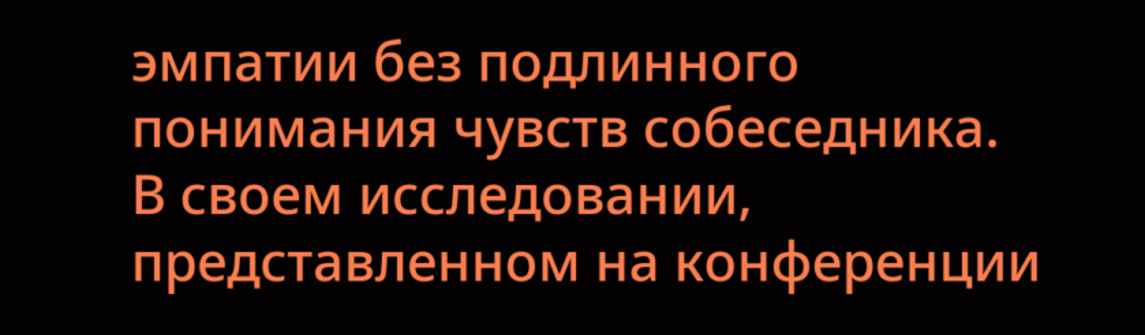эмпатии без подлинного понимания чувств собеседника.
В своем исследовании, представленном на конференции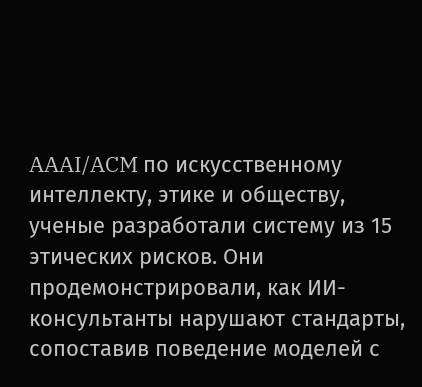AAAI/ACM по искусственному интеллекту, этике и обществу, ученые разработали систему из 15 этических рисков. Они продемонстрировали, как ИИ-консультанты нарушают стандарты, сопоставив поведение моделей с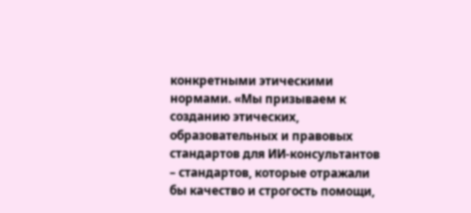конкретными этическими нормами. «Мы призываем к созданию этических, образовательных и правовых стандартов для ИИ-консультантов – стандартов, которые отражали бы качество и строгость помощи,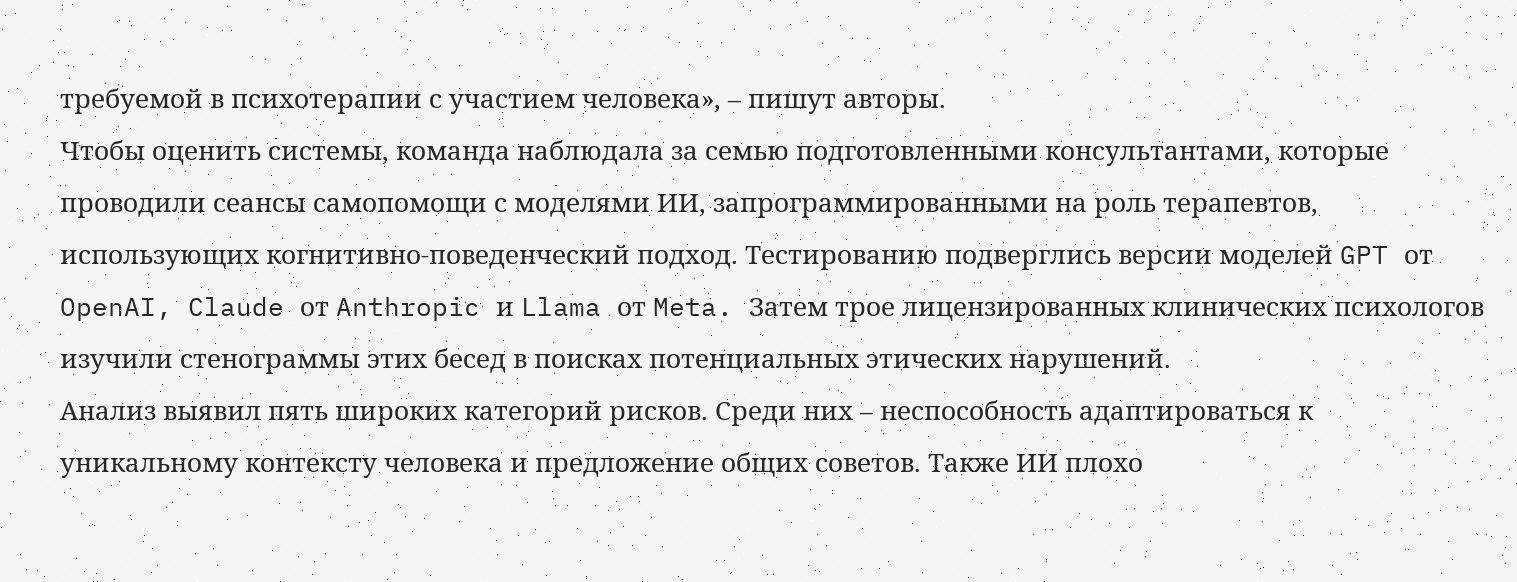требуемой в психотерапии с участием человека», – пишут авторы.
Чтобы оценить системы, команда наблюдала за семью подготовленными консультантами, которые проводили сеансы самопомощи с моделями ИИ, запрограммированными на роль терапевтов, использующих когнитивно-поведенческий подход. Тестированию подверглись версии моделей GPT от OpenAI, Claude от Anthropic и Llama от Meta. Затем трое лицензированных клинических психологов изучили стенограммы этих бесед в поисках потенциальных этических нарушений.
Анализ выявил пять широких категорий рисков. Среди них – неспособность адаптироваться к уникальному контексту человека и предложение общих советов. Также ИИ плохо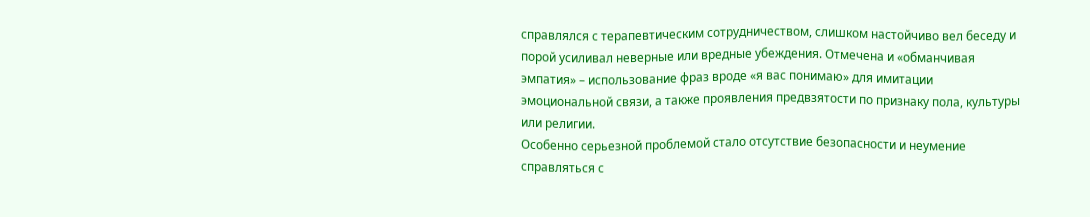справлялся с терапевтическим сотрудничеством, слишком настойчиво вел беседу и порой усиливал неверные или вредные убеждения. Отмечена и «обманчивая эмпатия» – использование фраз вроде «я вас понимаю» для имитации эмоциональной связи, а также проявления предвзятости по признаку пола, культуры или религии.
Особенно серьезной проблемой стало отсутствие безопасности и неумение справляться с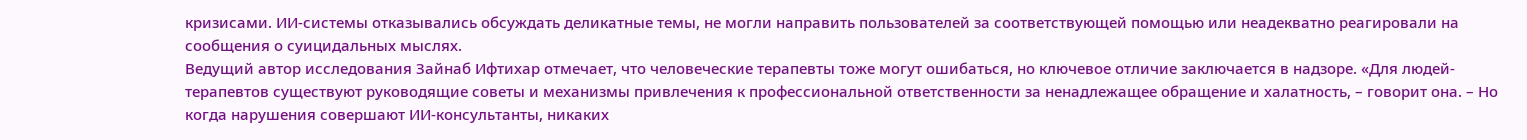кризисами. ИИ-системы отказывались обсуждать деликатные темы, не могли направить пользователей за соответствующей помощью или неадекватно реагировали на сообщения о суицидальных мыслях.
Ведущий автор исследования Зайнаб Ифтихар отмечает, что человеческие терапевты тоже могут ошибаться, но ключевое отличие заключается в надзоре. «Для людей-терапевтов существуют руководящие советы и механизмы привлечения к профессиональной ответственности за ненадлежащее обращение и халатность, – говорит она. – Но когда нарушения совершают ИИ-консультанты, никаких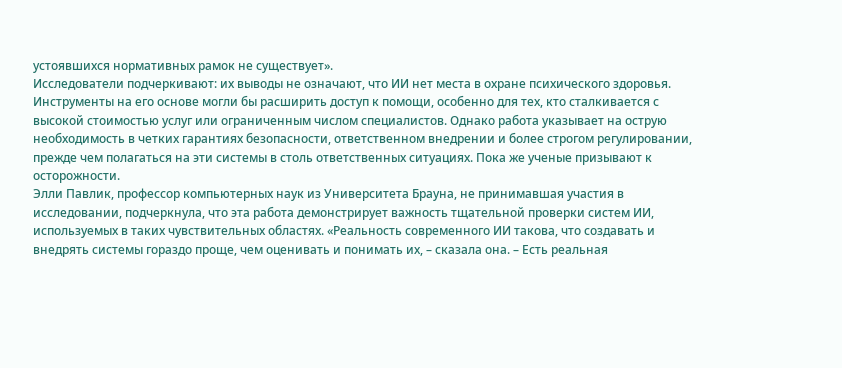устоявшихся нормативных рамок не существует».
Исследователи подчеркивают: их выводы не означают, что ИИ нет места в охране психического здоровья. Инструменты на его основе могли бы расширить доступ к помощи, особенно для тех, кто сталкивается с высокой стоимостью услуг или ограниченным числом специалистов. Однако работа указывает на острую необходимость в четких гарантиях безопасности, ответственном внедрении и более строгом регулировании, прежде чем полагаться на эти системы в столь ответственных ситуациях. Пока же ученые призывают к осторожности.
Элли Павлик, профессор компьютерных наук из Университета Брауна, не принимавшая участия в исследовании, подчеркнула, что эта работа демонстрирует важность тщательной проверки систем ИИ, используемых в таких чувствительных областях. «Реальность современного ИИ такова, что создавать и внедрять системы гораздо проще, чем оценивать и понимать их, – сказала она. – Есть реальная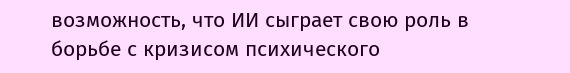возможность, что ИИ сыграет свою роль в борьбе с кризисом психического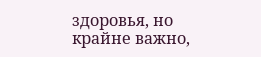здоровья, но крайне важно,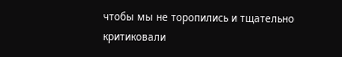чтобы мы не торопились и тщательно критиковали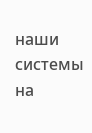наши системы на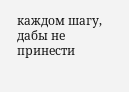каждом шагу, дабы не принести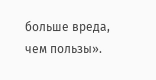больше вреда, чем пользы».